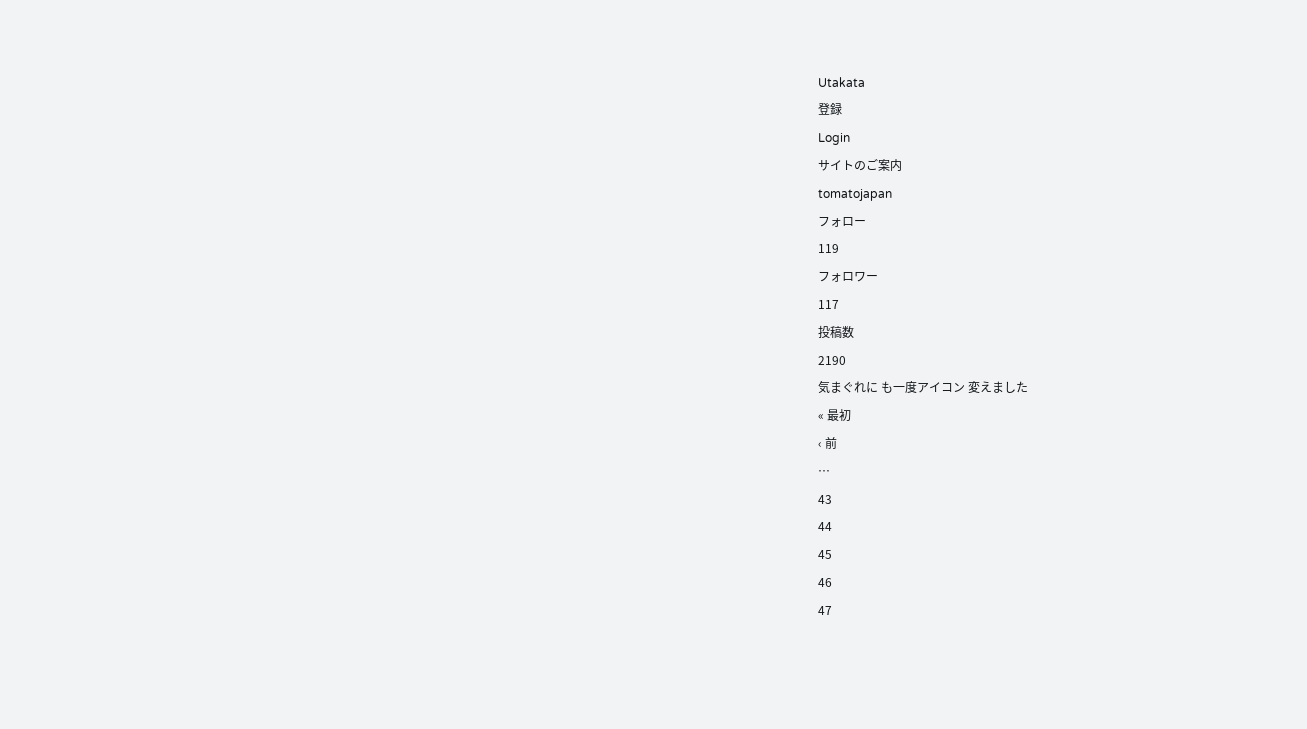Utakata
登録
Login
サイトのご案内
tomatojapan
フォロー
119
フォロワー
117
投稿数
2190
気まぐれに も一度アイコン 変えました
« 最初
‹ 前
…
43
44
45
46
47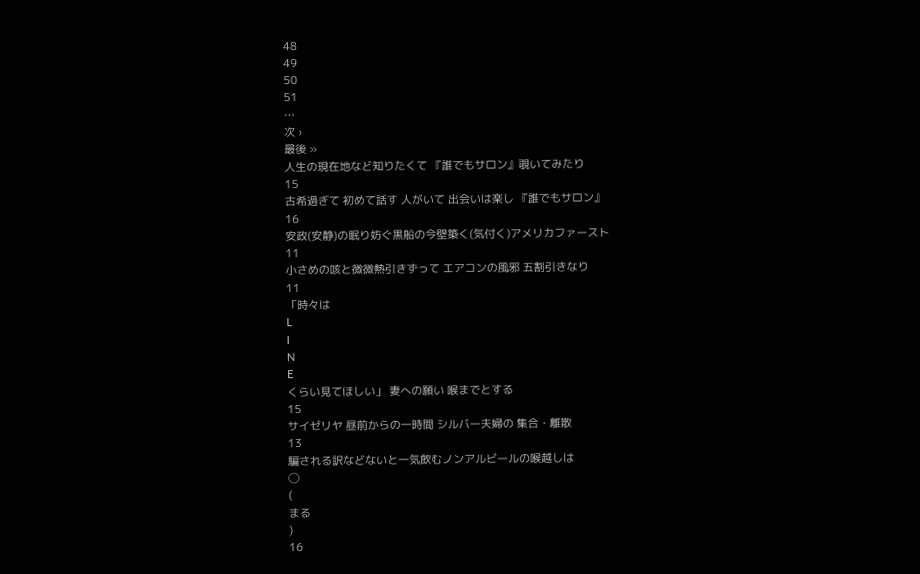48
49
50
51
…
次 ›
最後 »
人生の現在地など知りたくて 『誰でもサロン』覗いてみたり
15
古希過ぎて 初めて話す 人がいて 出会いは楽し 『誰でもサロン』
16
安政(安静)の眠り妨ぐ黒船の今壁築く(気付く)アメリカファースト
11
小さめの咳と微微熱引きずって エアコンの風邪 五割引きなり
11
「時々は
L
I
N
E
くらい見てほしい」 妻への願い 喉までとする
15
サイゼリヤ 昼前からの一時間 シルバー夫婦の 集合・離散
13
騙される訳などないと一気飲むノンアルビールの喉越しは
◯
(
まる
)
16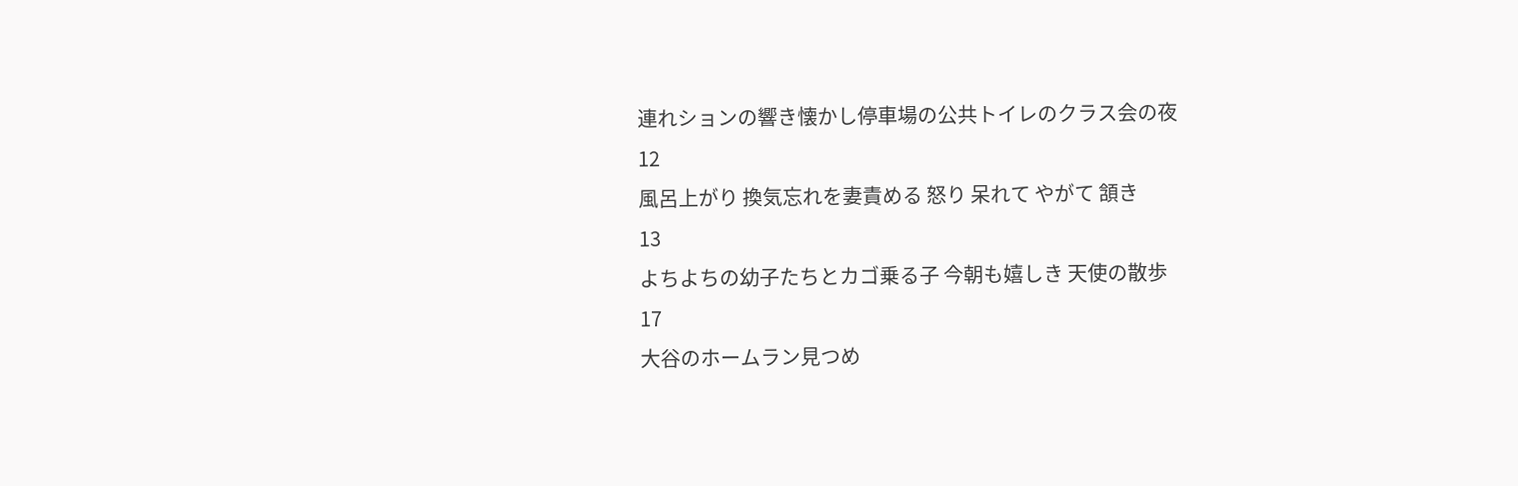連れションの響き懐かし停車場の公共トイレのクラス会の夜
12
風呂上がり 換気忘れを妻責める 怒り 呆れて やがて 頷き
13
よちよちの幼子たちとカゴ乗る子 今朝も嬉しき 天使の散歩
17
大谷のホームラン見つめ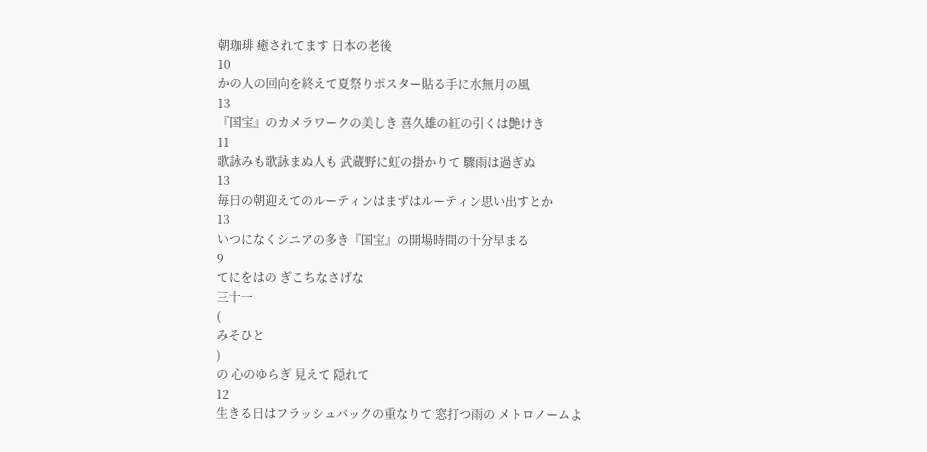朝珈琲 癒されてます 日本の老後
10
かの人の回向を終えて夏祭りポスター貼る手に水無月の風
13
『国宝』のカメラワークの美しき 喜久雄の紅の引くは艶けき
11
歌詠みも歌詠まぬ人も 武蔵野に虹の掛かりて 驟雨は過ぎぬ
13
毎日の朝迎えてのルーティンはまずはルーティン思い出すとか
13
いつになくシニアの多き『国宝』の開場時間の十分早まる
9
てにをはの ぎこちなさげな
三十一
(
みそひと
)
の 心のゆらぎ 見えて 隠れて
12
生きる日はフラッシュバックの重なりて 窓打つ雨の メトロノームよ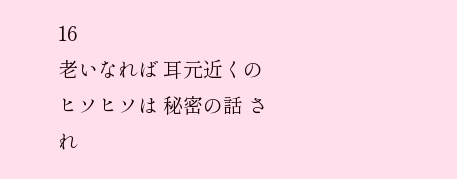16
老いなれば 耳元近くのヒソヒソは 秘密の話 され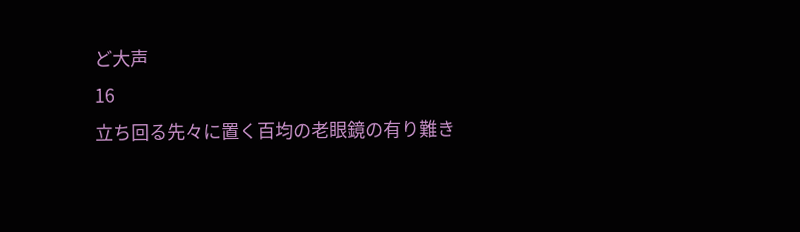ど大声
16
立ち回る先々に置く百均の老眼鏡の有り難き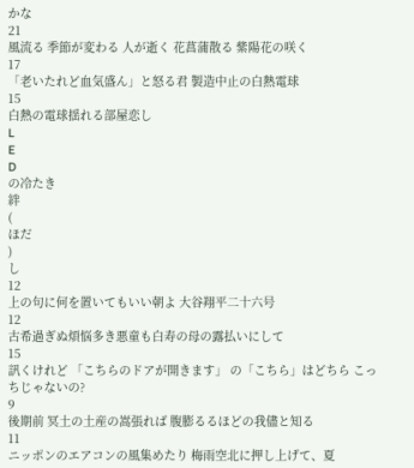かな
21
風流る 季節が変わる 人が逝く 花菖蒲散る 紫陽花の咲く
17
「老いたれど血気盛ん」と怒る君 製造中止の白熱電球
15
白熱の電球揺れる部屋恋し
L
E
D
の冷たき
絆
(
ほだ
)
し
12
上の句に何を置いてもいい朝よ 大谷翔平二十六号
12
古希過ぎぬ煩悩多き悪童も白寿の母の露払いにして
15
訊くけれど 「こちらのドアが開きます」 の「こちら」はどちら こっちじゃないの?
9
後期前 冥土の土産の嵩張れば 腹膨るるほどの我儘と知る
11
ニッポンのエアコンの風集めたり 梅雨空北に押し上げて、夏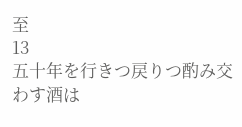至
13
五十年を行きつ戻りつ酌み交わす酒は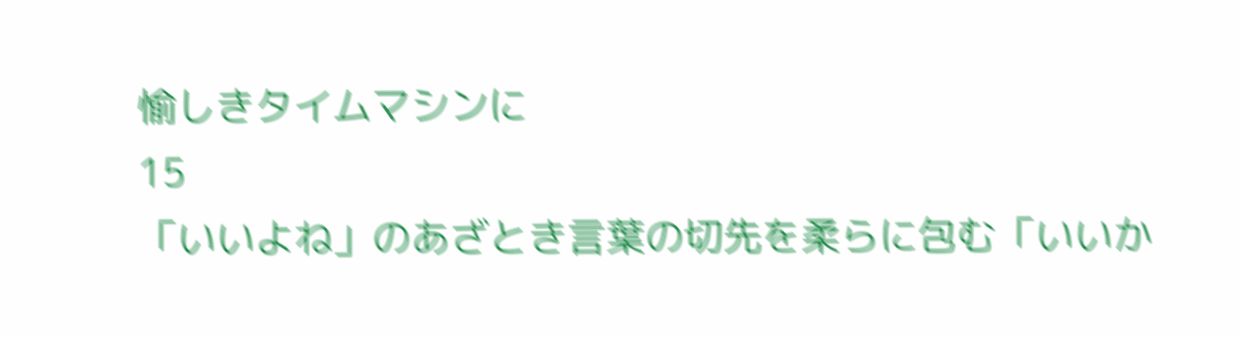愉しきタイムマシンに
15
「いいよね」のあざとき言葉の切先を柔らに包む「いいか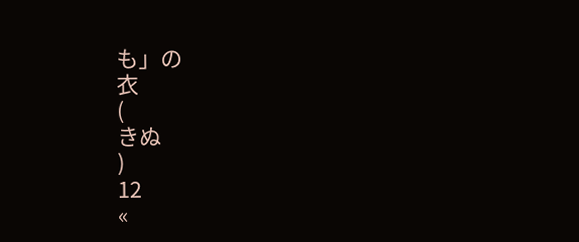も」の
衣
(
きぬ
)
12
«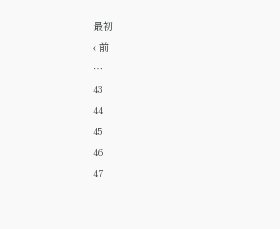最初
‹ 前
…
43
44
45
46
47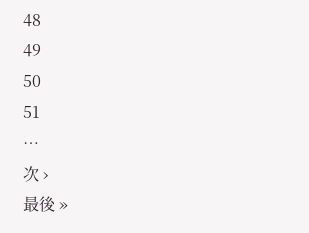48
49
50
51
…
次 ›
最後 »